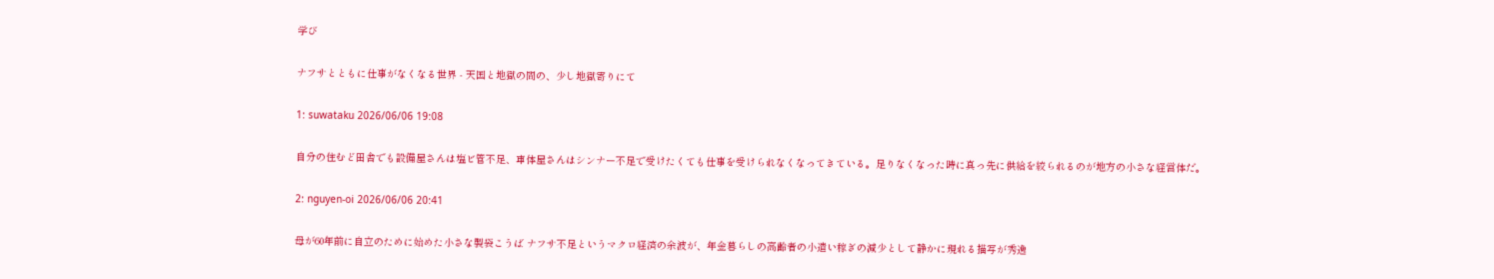学び

ナフサとともに仕事がなくなる世界 - 天国と地獄の間の、少し地獄寄りにて

1: suwataku 2026/06/06 19:08

自分の住むど田舎でも設備屋さんは塩ビ管不足、車体屋さんはシンナー不足で受けたくても仕事を受けられなくなってきている。足りなくなった時に真っ先に供給を絞られるのが地方の小さな経営体だ。

2: nguyen-oi 2026/06/06 20:41

母が60年前に自立のために始めた小さな製袋こうば ナフサ不足というマクロ経済の余波が、年金暮らしの高齢者の小遣い稼ぎの減少として静かに現れる描写が秀逸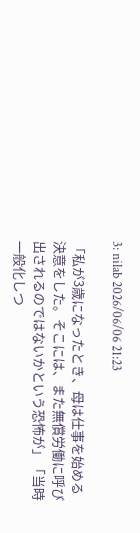3: nilab 2026/06/06 21:23

「私が3歳になったとき、母は仕事を始める決意をした。そこには、また無償労働に呼び出されるのではないかという恐怖が」「当時一般化しつ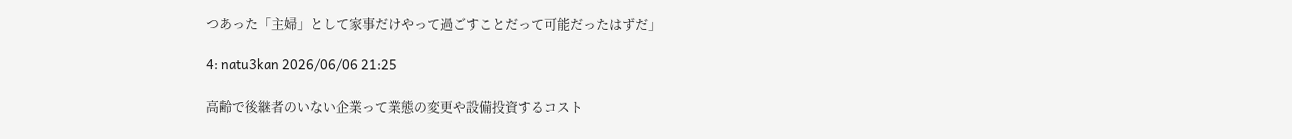つあった「主婦」として家事だけやって過ごすことだって可能だったはずだ」

4: natu3kan 2026/06/06 21:25

高齢で後継者のいない企業って業態の変更や設備投資するコスト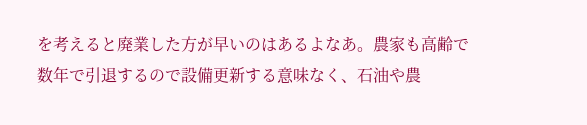を考えると廃業した方が早いのはあるよなあ。農家も高齢で数年で引退するので設備更新する意味なく、石油や農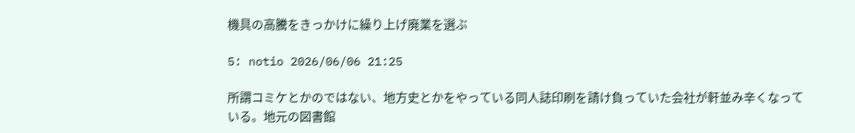機具の高騰をきっかけに繰り上げ廃業を選ぶ

5: notio 2026/06/06 21:25

所謂コミケとかのではない、地方史とかをやっている同人誌印刷を請け負っていた会社が軒並み辛くなっている。地元の図書館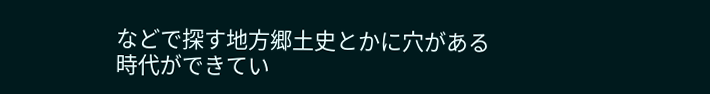などで探す地方郷土史とかに穴がある時代ができてい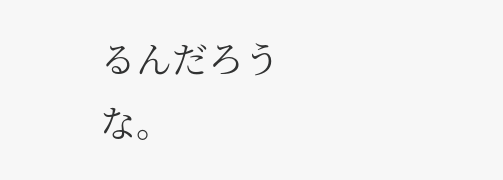るんだろうな。